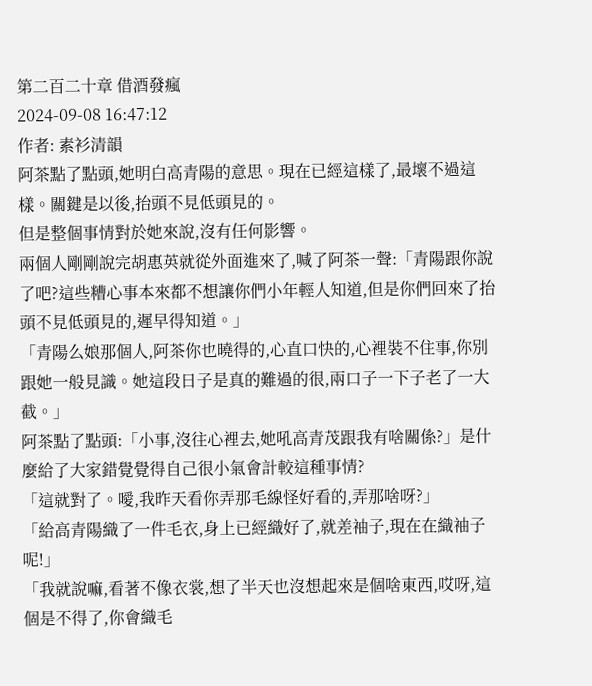第二百二十章 借酒發瘋
2024-09-08 16:47:12
作者: 素衫清韻
阿茶點了點頭,她明白高青陽的意思。現在已經這樣了,最壞不過這樣。關鍵是以後,抬頭不見低頭見的。
但是整個事情對於她來說,沒有任何影響。
兩個人剛剛說完胡惠英就從外面進來了,喊了阿茶一聲:「青陽跟你說了吧?這些糟心事本來都不想讓你們小年輕人知道,但是你們回來了抬頭不見低頭見的,遲早得知道。」
「青陽么娘那個人,阿茶你也曉得的,心直口快的,心裡裝不住事,你別跟她一般見識。她這段日子是真的難過的很,兩口子一下子老了一大截。」
阿茶點了點頭:「小事,沒往心裡去,她吼高青茂跟我有啥關係?」是什麼給了大家錯覺覺得自己很小氣會計較這種事情?
「這就對了。噯,我昨天看你弄那毛線怪好看的,弄那啥呀?」
「給高青陽織了一件毛衣,身上已經織好了,就差袖子,現在在織袖子呢!」
「我就說嘛,看著不像衣裳,想了半天也沒想起來是個啥東西,哎呀,這個是不得了,你會織毛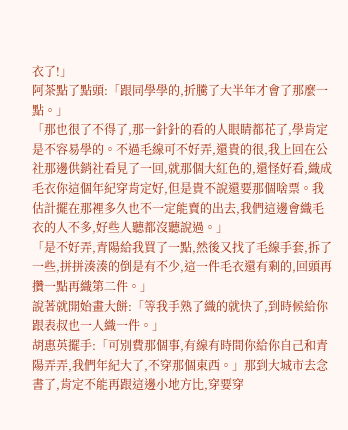衣了!」
阿茶點了點頭:「跟同學學的,折騰了大半年才會了那麼一點。」
「那也很了不得了,那一針針的看的人眼睛都花了,學肯定是不容易學的。不過毛線可不好弄,還貴的很,我上回在公社那邊供銷社看見了一回,就那個大紅色的,還怪好看,織成毛衣你這個年紀穿肯定好,但是貴不說還要那個啥票。我估計擺在那裡多久也不一定能賣的出去,我們這邊會織毛衣的人不多,好些人聽都沒聽說過。」
「是不好弄,青陽給我買了一點,然後又找了毛線手套,拆了一些,拼拼湊湊的倒是有不少,這一件毛衣還有剩的,回頭再攢一點再織第二件。」
說著就開始畫大餅:「等我手熟了織的就快了,到時候給你跟表叔也一人織一件。」
胡惠英擺手:「可別費那個事,有線有時間你給你自己和青陽弄弄,我們年紀大了,不穿那個東西。」那到大城市去念書了,肯定不能再跟這邊小地方比,穿要穿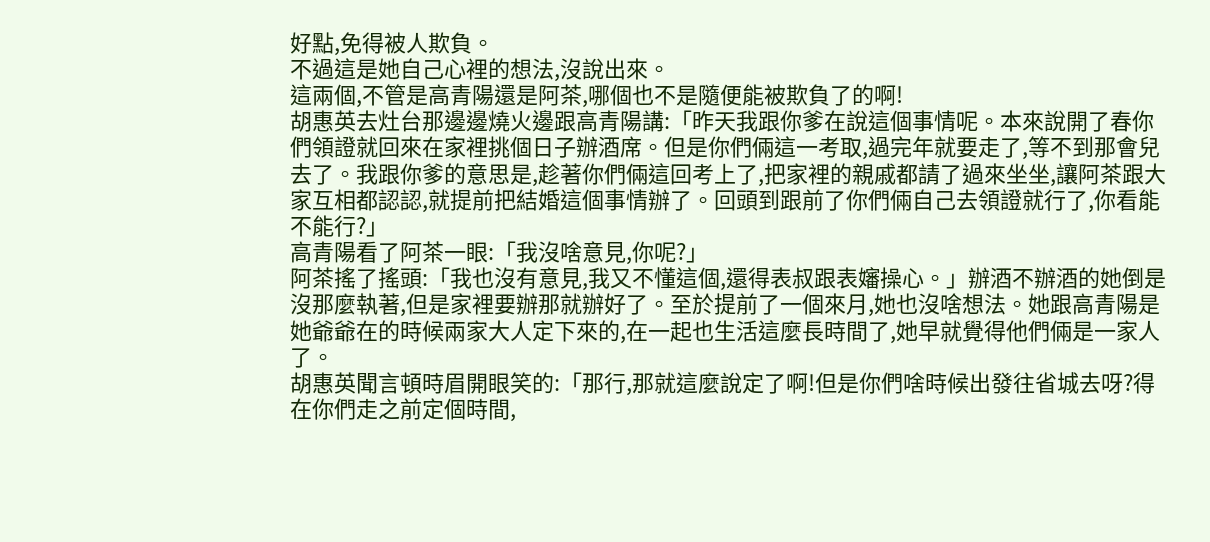好點,免得被人欺負。
不過這是她自己心裡的想法,沒說出來。
這兩個,不管是高青陽還是阿茶,哪個也不是隨便能被欺負了的啊!
胡惠英去灶台那邊邊燒火邊跟高青陽講:「昨天我跟你爹在說這個事情呢。本來說開了春你們領證就回來在家裡挑個日子辦酒席。但是你們倆這一考取,過完年就要走了,等不到那會兒去了。我跟你爹的意思是,趁著你們倆這回考上了,把家裡的親戚都請了過來坐坐,讓阿茶跟大家互相都認認,就提前把結婚這個事情辦了。回頭到跟前了你們倆自己去領證就行了,你看能不能行?」
高青陽看了阿茶一眼:「我沒啥意見,你呢?」
阿茶搖了搖頭:「我也沒有意見,我又不懂這個,還得表叔跟表嬸操心。」辦酒不辦酒的她倒是沒那麼執著,但是家裡要辦那就辦好了。至於提前了一個來月,她也沒啥想法。她跟高青陽是她爺爺在的時候兩家大人定下來的,在一起也生活這麼長時間了,她早就覺得他們倆是一家人了。
胡惠英聞言頓時眉開眼笑的:「那行,那就這麼說定了啊!但是你們啥時候出發往省城去呀?得在你們走之前定個時間,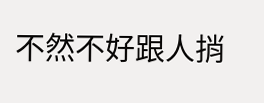不然不好跟人捎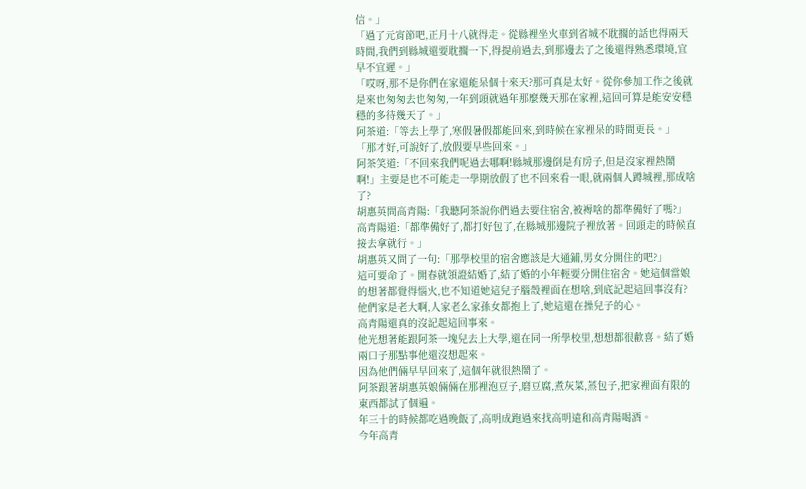信。」
「過了元宵節吧,正月十八就得走。從縣裡坐火車到省城不耽擱的話也得兩天時間,我們到縣城還要耽擱一下,得提前過去,到那邊去了之後還得熟悉環境,宜早不宜遲。」
「哎呀,那不是你們在家還能呆個十來天?那可真是太好。從你參加工作之後就是來也匆匆去也匆匆,一年到頭就過年那麼幾天那在家裡,這回可算是能安安穩穩的多待幾天了。」
阿茶道:「等去上學了,寒假暑假都能回來,到時候在家裡呆的時間更長。」
「那才好,可說好了,放假要早些回來。」
阿茶笑道:「不回來我們呢過去哪啊!縣城那邊倒是有房子,但是沒家裡熱鬧啊!」主要是也不可能走一學期放假了也不回來看一眼,就兩個人蹲城裡,那成啥了?
胡惠英問高青陽:「我聽阿茶說你們過去要住宿舍,被褥啥的都準備好了嗎?」
高青陽道:「都準備好了,都打好包了,在縣城那邊院子裡放著。回頭走的時候直接去拿就行。」
胡惠英又問了一句:「那學校里的宿舍應該是大通鋪,男女分開住的吧?」
這可要命了。開春就領證結婚了,結了婚的小年輕要分開住宿舍。她這個當娘的想著都覺得惱火,也不知道她這兒子腦殼裡面在想啥,到底記起這回事沒有?
他們家是老大啊,人家老么家孫女都抱上了,她這還在操兒子的心。
高青陽還真的沒記起這回事來。
他光想著能跟阿茶一塊兒去上大學,還在同一所學校里,想想都很歡喜。結了婚兩口子那點事他還沒想起來。
因為他們倆早早回來了,這個年就很熱鬧了。
阿茶跟著胡惠英娘倆倆在那裡泡豆子,磨豆腐,煮灰菜,蒸包子,把家裡面有限的東西都試了個遍。
年三十的時候都吃過晚飯了,高明成跑過來找高明遠和高青陽喝酒。
今年高青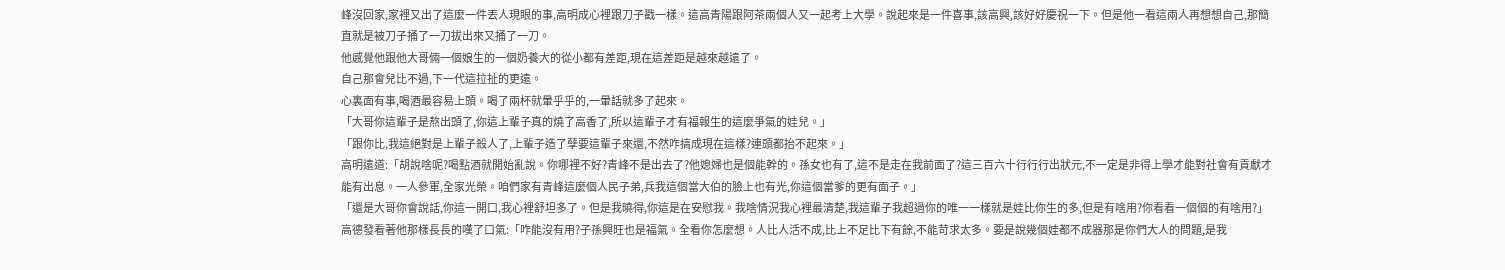峰沒回家,家裡又出了這麼一件丟人現眼的事,高明成心裡跟刀子戳一樣。這高青陽跟阿茶兩個人又一起考上大學。說起來是一件喜事,該高興,該好好慶祝一下。但是他一看這兩人再想想自己,那簡直就是被刀子捅了一刀拔出來又捅了一刀。
他感覺他跟他大哥倆一個娘生的一個奶養大的從小都有差距,現在這差距是越來越遠了。
自己那會兒比不過,下一代這拉扯的更遠。
心裏面有事,喝酒最容易上頭。喝了兩杯就暈乎乎的,一暈話就多了起來。
「大哥你這輩子是熬出頭了,你這上輩子真的燒了高香了,所以這輩子才有福報生的這麼爭氣的娃兒。」
「跟你比,我這絕對是上輩子殺人了,上輩子造了孽要這輩子來還,不然咋搞成現在這樣?連頭都抬不起來。」
高明遠道:「胡說啥呢?喝點酒就開始亂說。你哪裡不好?青峰不是出去了?他媳婦也是個能幹的。孫女也有了,這不是走在我前面了?這三百六十行行行出狀元,不一定是非得上學才能對社會有貢獻才能有出息。一人參軍,全家光榮。咱們家有青峰這麼個人民子弟,兵我這個當大伯的臉上也有光,你這個當爹的更有面子。」
「還是大哥你會說話,你這一開口,我心裡舒坦多了。但是我曉得,你這是在安慰我。我啥情況我心裡最清楚,我這輩子我超過你的唯一一樣就是娃比你生的多,但是有啥用?你看看一個個的有啥用?」
高德發看著他那樣長長的嘆了口氣:「咋能沒有用?子孫興旺也是福氣。全看你怎麼想。人比人活不成,比上不足比下有餘,不能苛求太多。要是說幾個娃都不成器那是你們大人的問題,是我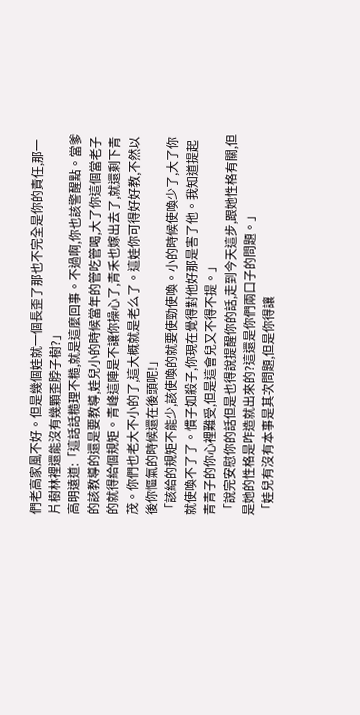們老高家風不好。但是幾個娃就一個長歪了那也不完全是你的責任,那一片樹林裡還能沒有幾顆歪脖子樹?」
高明遠道:「這話話糙理不糙,就是這麼回事。不過啊,你也該警醒點。當爹的該教導的還是要教導,娃兒小的時候當年的管吃管喝,大了你這個當老子的就得給個規矩。青峰這陣是不讓你操心了,青禾也嫁出去了,就還剩下青茂。你們也老大不小的了,這大概就是老么了。這娃你可得好好教,不然以後你慪氣的時候還在後頭呢!」
「該給的規矩不能少,該使喚的就要使勁使喚。小的時候使喚少了,大了你就使喚不了了。慣子如殺子,你現在覺得對他好那是害了他。我知道提起青青子的你心裡難受,但是這會兒又不得不提。」
「說完安慰你的話但是也得說提醒你的話,走到今天這步,跟她性格有關,但是她的性格是咋造就出來的?這還是你們兩口子的問題。」
「娃兒有沒有本事是其次問題,但是你得讓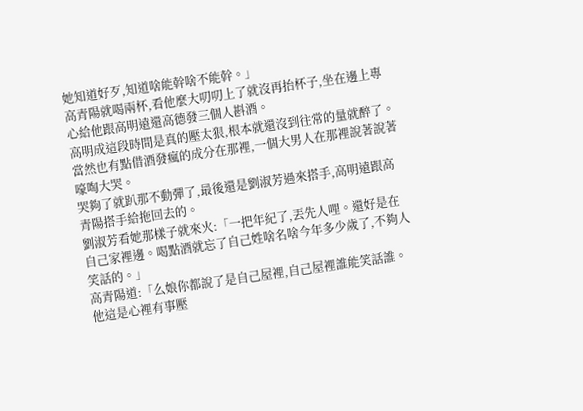她知道好歹,知道啥能幹啥不能幹。」
高青陽就喝兩杯,看他麼大叨叨上了就沒再抬杯子,坐在邊上專心給他跟高明遠還高德發三個人斟酒。
高明成這段時間是真的壓太狠,根本就還沒到往常的量就醉了。當然也有點借酒發瘋的成分在那裡,一個大男人在那裡說著說著嚎啕大哭。
哭夠了就趴那不動彈了,最後還是劉淑芳過來搭手,高明遠跟高青陽搭手給拖回去的。
劉淑芳看她那樣子就來火:「一把年紀了,丟先人哩。還好是在自己家裡邊。喝點酒就忘了自己姓啥名啥今年多少歲了,不夠人笑話的。」
高青陽道:「么娘你都說了是自己屋裡,自己屋裡誰能笑話誰。他這是心裡有事壓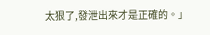太狠了,發泄出來才是正確的。」